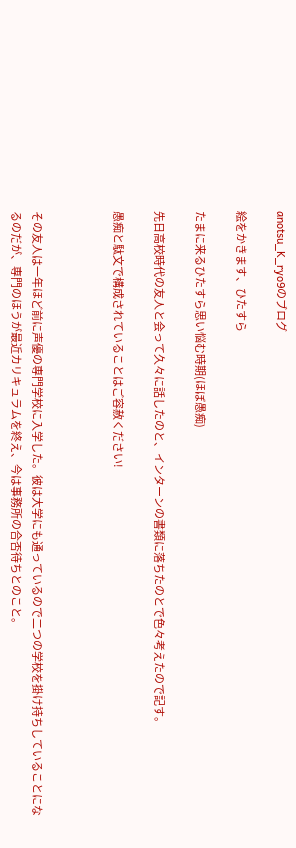anotsu_K_ryo9のブログ

絵をかきます、ひたすら

たまに来るひたすら思い悩む時期(ほぼ愚痴)

先日高校時代の友人と会って久々に話したのと、インターンの書類に落ちたのとで色々考えたので記す。

愚痴と駄文で構成されていることはご容赦ください!



その友人は一年ほど前に声優の専門学校に入学した。彼は大学にも通っているので二つの学校を掛け持ちしていることになるのだが、専門のほうが最近カリキュラムを終え、今は事務所の合否待ちとのこと。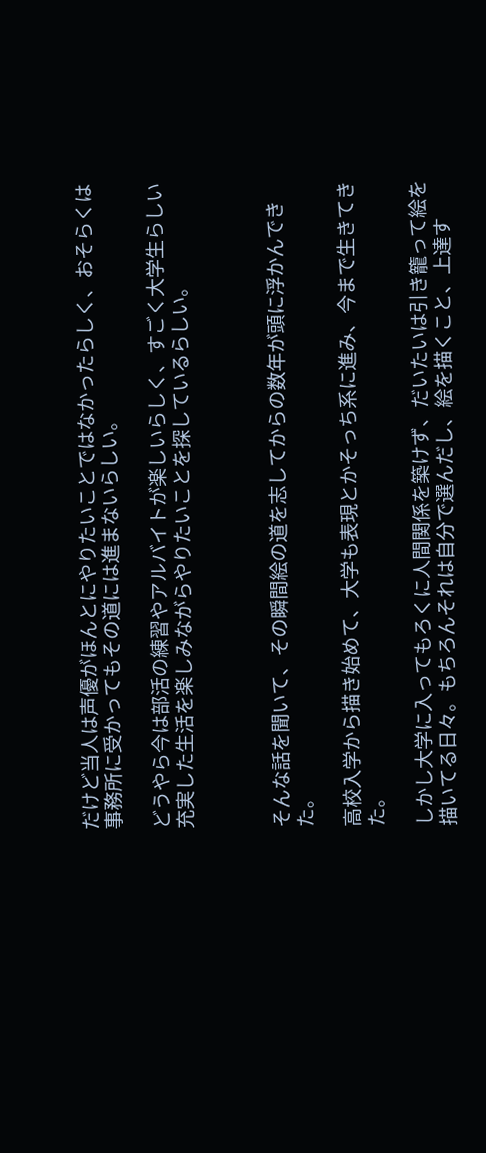だけど当人は声優がほんとにやりたいことではなかったらしく、おそらくは事務所に受かってもその道には進まないらしい。

どうやら今は部活の練習やアルバイトが楽しいらしく、すごく大学生らしい充実した生活を楽しみながらやりたいことを探しているらしい。



そんな話を聞いて、その瞬間絵の道を志してからの数年が頭に浮かんできた。

高校入学から描き始めて、大学も表現とかそっち系に進み、今まで生きてきた。

しかし大学に入ってもろくに人間関係を築けず、だいたいは引き籠って絵を描いてる日々。もちろんそれは自分で選んだし、絵を描くこと、上達す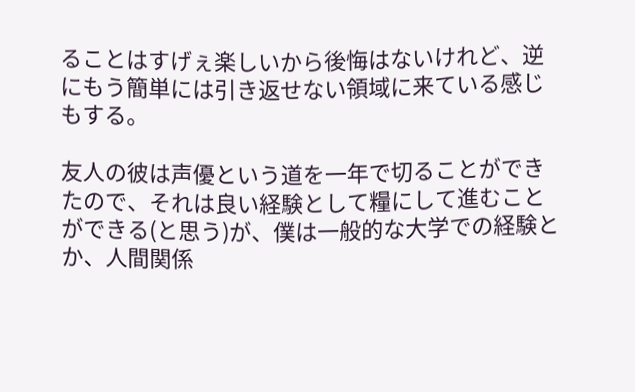ることはすげぇ楽しいから後悔はないけれど、逆にもう簡単には引き返せない領域に来ている感じもする。

友人の彼は声優という道を一年で切ることができたので、それは良い経験として糧にして進むことができる(と思う)が、僕は一般的な大学での経験とか、人間関係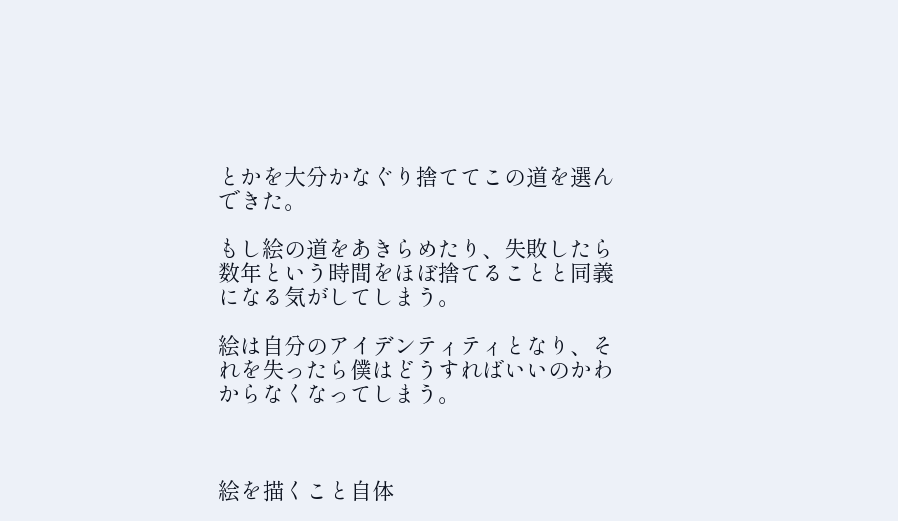とかを大分かなぐり捨ててこの道を選んできた。

もし絵の道をあきらめたり、失敗したら数年という時間をほぼ捨てることと同義になる気がしてしまう。

絵は自分のアイデンティティとなり、それを失ったら僕はどうすればいいのかわからなくなってしまう。



絵を描くこと自体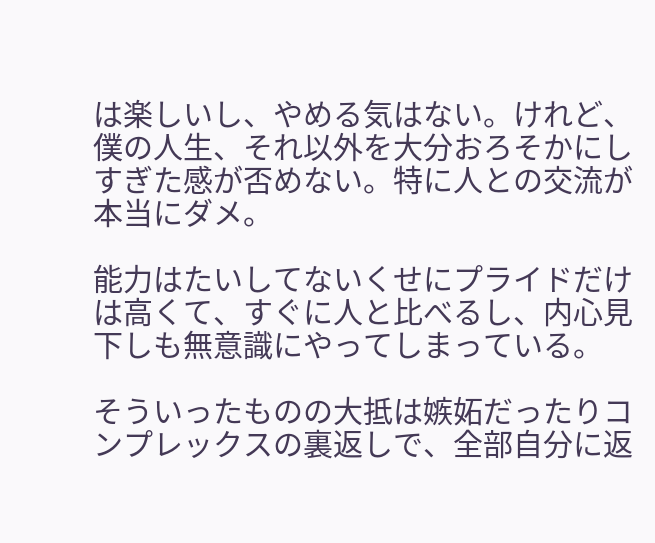は楽しいし、やめる気はない。けれど、僕の人生、それ以外を大分おろそかにしすぎた感が否めない。特に人との交流が本当にダメ。

能力はたいしてないくせにプライドだけは高くて、すぐに人と比べるし、内心見下しも無意識にやってしまっている。

そういったものの大抵は嫉妬だったりコンプレックスの裏返しで、全部自分に返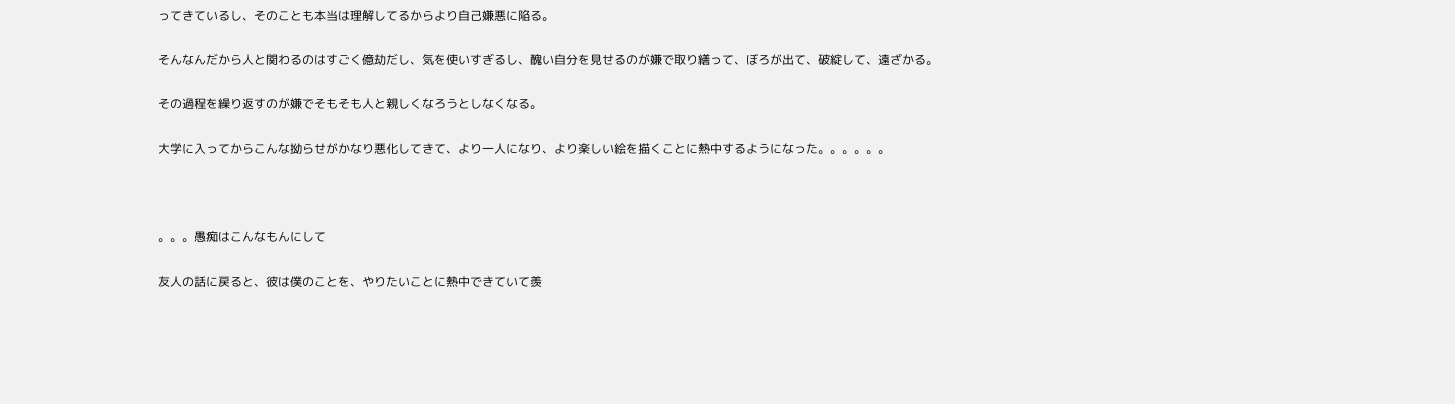ってきているし、そのことも本当は理解してるからより自己嫌悪に陥る。

そんなんだから人と関わるのはすごく億劫だし、気を使いすぎるし、醜い自分を見せるのが嫌で取り繕って、ぼろが出て、破綻して、遠ざかる。

その過程を繰り返すのが嫌でそもそも人と親しくなろうとしなくなる。

大学に入ってからこんな拗らせがかなり悪化してきて、より一人になり、より楽しい絵を描くことに熱中するようになった。。。。。。



。。。愚痴はこんなもんにして

友人の話に戻ると、彼は僕のことを、やりたいことに熱中できていて羨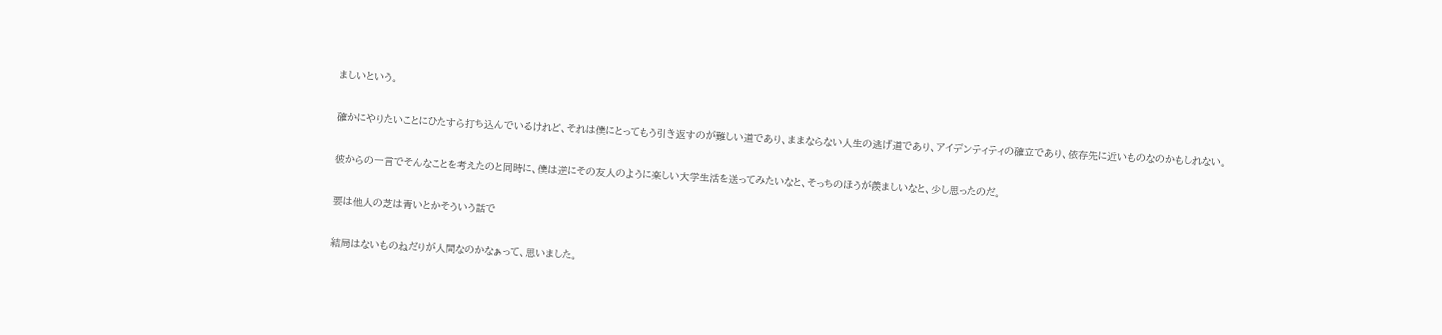ましいという。

確かにやりたいことにひたすら打ち込んでいるけれど、それは僕にとってもう引き返すのが難しい道であり、ままならない人生の逃げ道であり、アイデンティティの確立であり、依存先に近いものなのかもしれない。

彼からの一言でそんなことを考えたのと同時に、僕は逆にその友人のように楽しい大学生活を送ってみたいなと、そっちのほうが羨ましいなと、少し思ったのだ。

要は他人の芝は青いとかそういう話で

結局はないものねだりが人間なのかなぁって、思いました。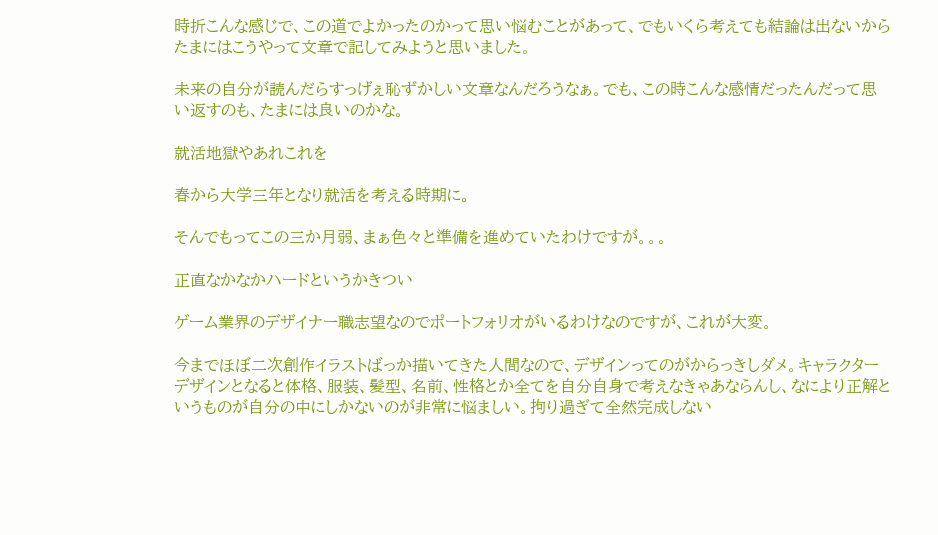時折こんな感じで、この道でよかったのかって思い悩むことがあって、でもいくら考えても結論は出ないからたまにはこうやって文章で記してみようと思いました。

未来の自分が読んだらすっげぇ恥ずかしい文章なんだろうなぁ。でも、この時こんな感情だったんだって思い返すのも、たまには良いのかな。

就活地獄やあれこれを

春から大学三年となり就活を考える時期に。

そんでもってこの三か月弱、まぁ色々と準備を進めていたわけですが。。。

正直なかなかハードというかきつい

ゲーム業界のデザイナー職志望なのでポートフォリオがいるわけなのですが、これが大変。

今までほぼ二次創作イラストばっか描いてきた人間なので、デザインってのがからっきしダメ。キャラクターデザインとなると体格、服装、髪型、名前、性格とか全てを自分自身で考えなきゃあならんし、なにより正解というものが自分の中にしかないのが非常に悩ましい。拘り過ぎて全然完成しない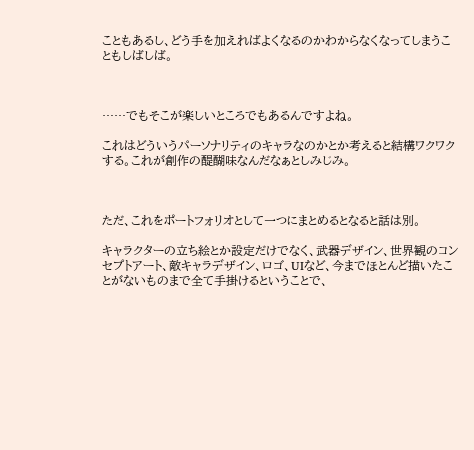こともあるし、どう手を加えればよくなるのかわからなくなってしまうこともしばしば。



……でもそこが楽しいところでもあるんですよね。

これはどういうパーソナリティのキャラなのかとか考えると結構ワクワクする。これが創作の醍醐味なんだなぁとしみじみ。



ただ、これをポートフォリオとして一つにまとめるとなると話は別。

キャラクターの立ち絵とか設定だけでなく、武器デザイン、世界観のコンセプトアート、敵キャラデザイン、ロゴ、UIなど、今までほとんど描いたことがないものまで全て手掛けるということで、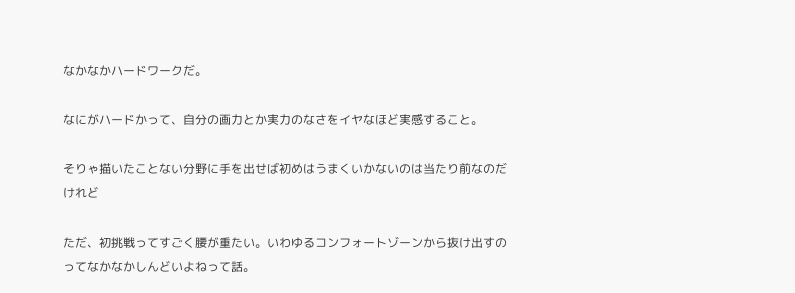なかなかハードワークだ。

なにがハードかって、自分の画力とか実力のなさをイヤなほど実感すること。

そりゃ描いたことない分野に手を出せば初めはうまくいかないのは当たり前なのだけれど

ただ、初挑戦ってすごく腰が重たい。いわゆるコンフォートゾーンから抜け出すのってなかなかしんどいよねって話。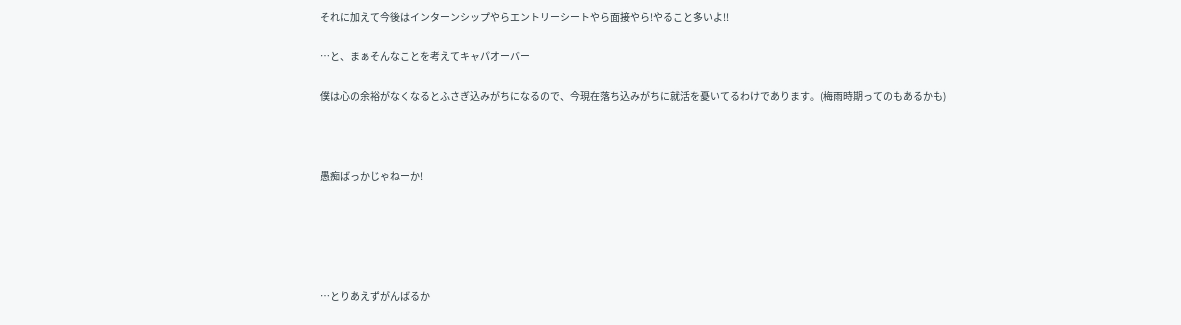それに加えて今後はインターンシップやらエントリーシートやら面接やら!やること多いよ!!

…と、まぁそんなことを考えてキャパオーバー

僕は心の余裕がなくなるとふさぎ込みがちになるので、今現在落ち込みがちに就活を憂いてるわけであります。(梅雨時期ってのもあるかも)



愚痴ばっかじゃねーか!





…とりあえずがんばるか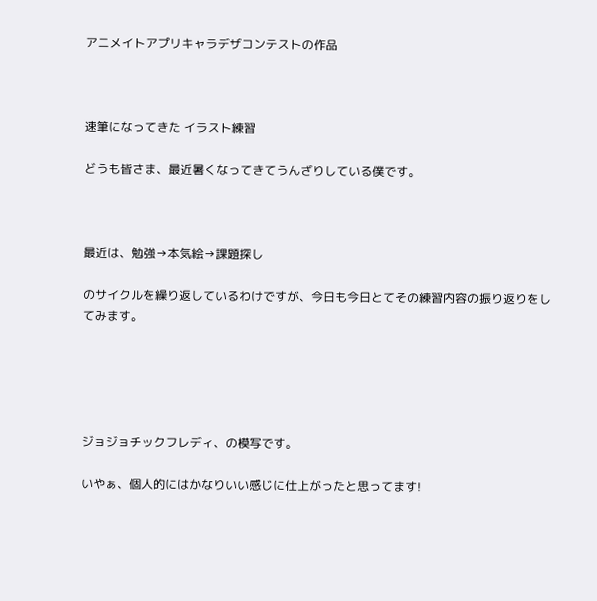アニメイトアプリキャラデザコンテストの作品



速筆になってきた イラスト練習

どうも皆さま、最近暑くなってきてうんざりしている僕です。



最近は、勉強→本気絵→課題探し

のサイクルを繰り返しているわけですが、今日も今日とてその練習内容の振り返りをしてみます。





ジョジョチックフレディ、の模写です。

いやぁ、個人的にはかなりいい感じに仕上がったと思ってます!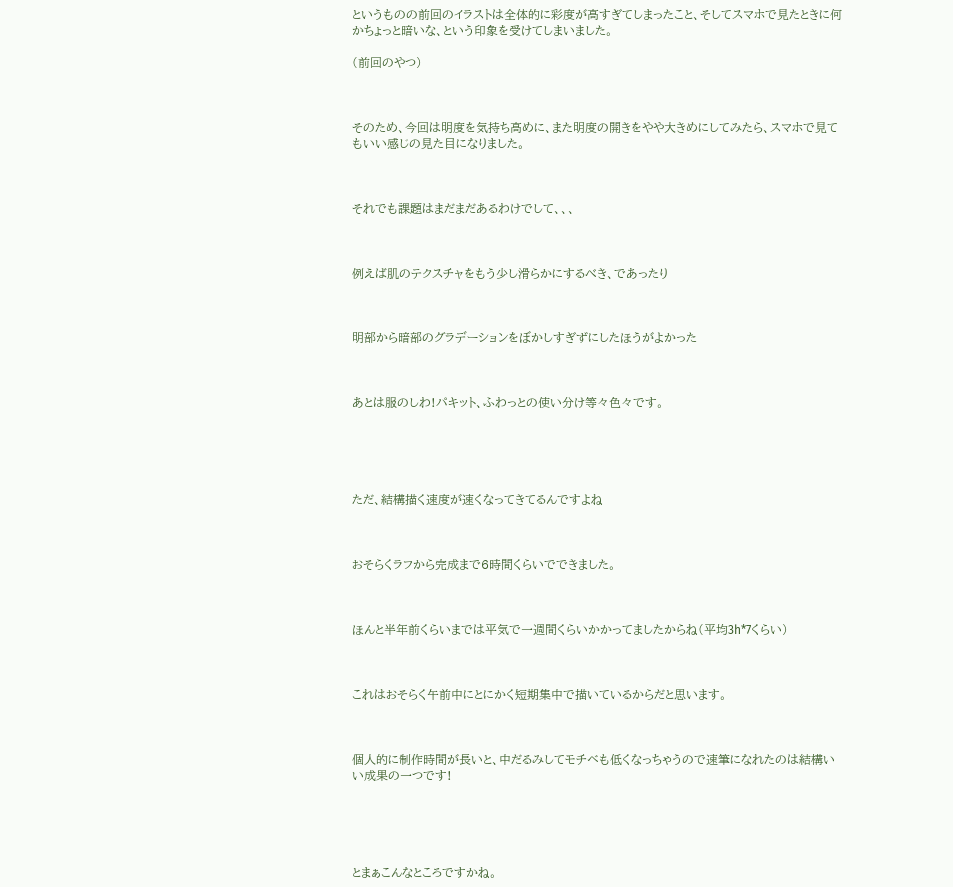というものの前回のイラストは全体的に彩度が高すぎてしまったこと、そしてスマホで見たときに何かちょっと暗いな、という印象を受けてしまいました。

(前回のやつ)



そのため、今回は明度を気持ち高めに、また明度の開きをやや大きめにしてみたら、スマホで見てもいい感じの見た目になりました。



それでも課題はまだまだあるわけでして、、、



例えば肌のテクスチャをもう少し滑らかにするべき、であったり



明部から暗部のグラデーションをぼかしすぎずにしたほうがよかった



あとは服のしわ!パキット、ふわっとの使い分け等々色々です。





ただ、結構描く速度が速くなってきてるんですよね



おそらくラフから完成まで6時間くらいでできました。



ほんと半年前くらいまでは平気で一週間くらいかかってましたからね(平均3h*7くらい)



これはおそらく午前中にとにかく短期集中で描いているからだと思います。



個人的に制作時間が長いと、中だるみしてモチベも低くなっちゃうので速筆になれたのは結構いい成果の一つです!





とまぁこんなところですかね。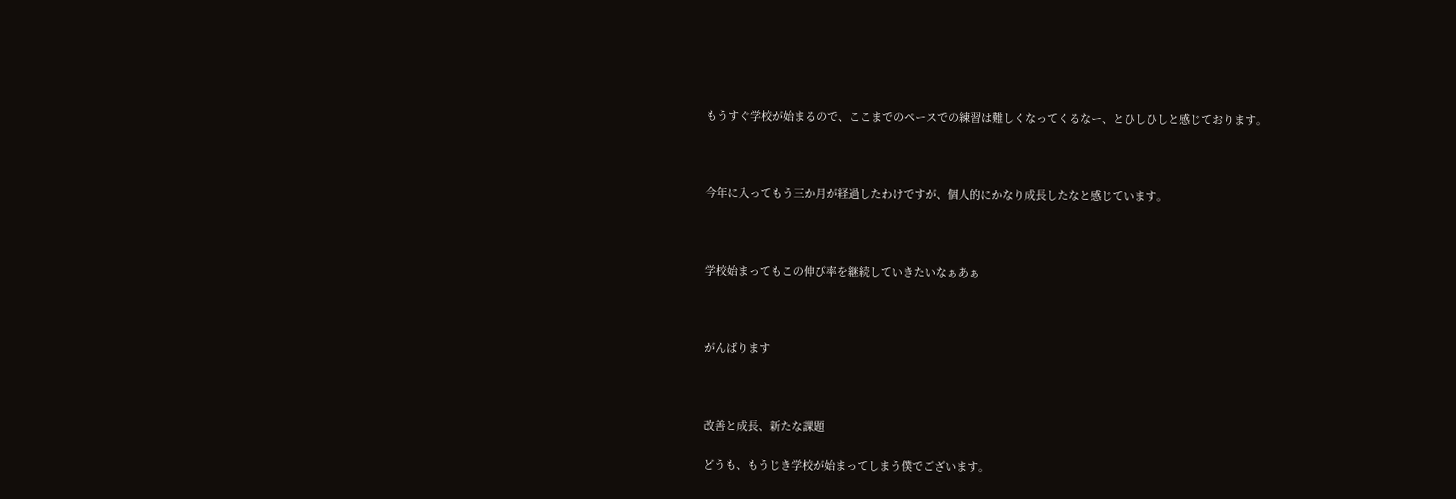もうすぐ学校が始まるので、ここまでのペースでの練習は難しくなってくるなー、とひしひしと感じております。



今年に入ってもう三か月が経過したわけですが、個人的にかなり成長したなと感じています。



学校始まってもこの伸び率を継続していきたいなぁあぁ



がんばります



改善と成長、新たな課題

どうも、もうじき学校が始まってしまう僕でございます。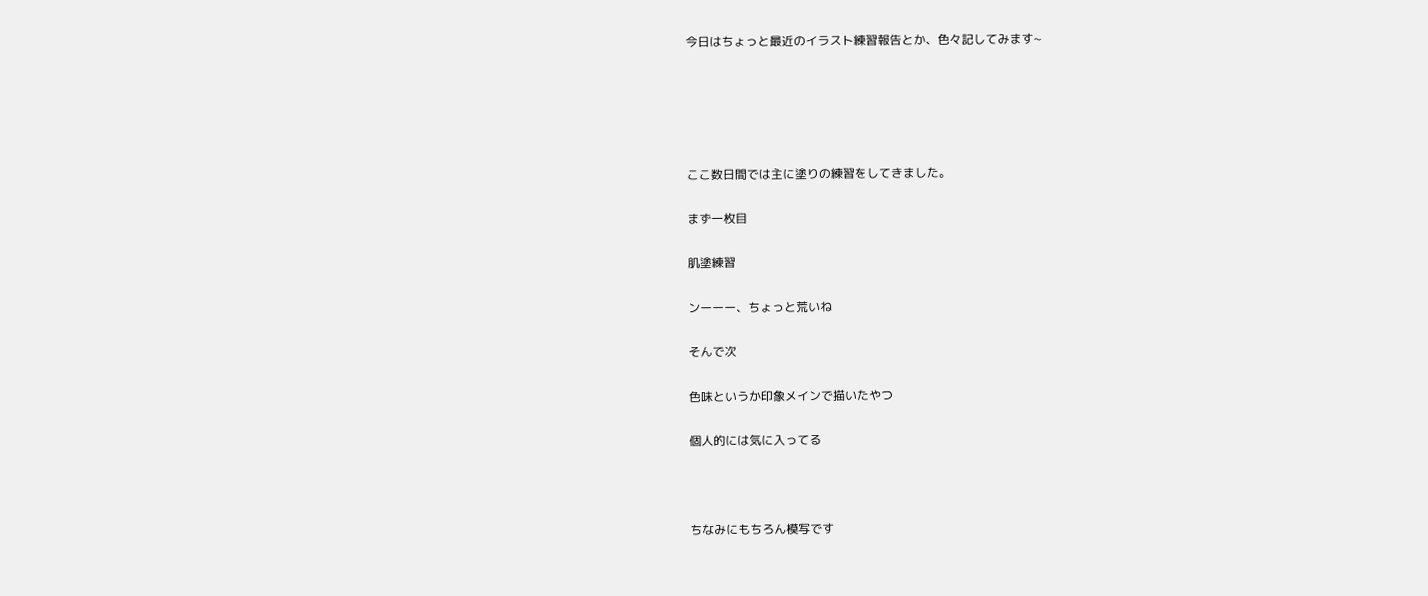今日はちょっと最近のイラスト練習報告とか、色々記してみます~





ここ数日間では主に塗りの練習をしてきました。

まず一枚目

肌塗練習

ンーーー、ちょっと荒いね

そんで次

色味というか印象メインで描いたやつ

個人的には気に入ってる



ちなみにもちろん模写です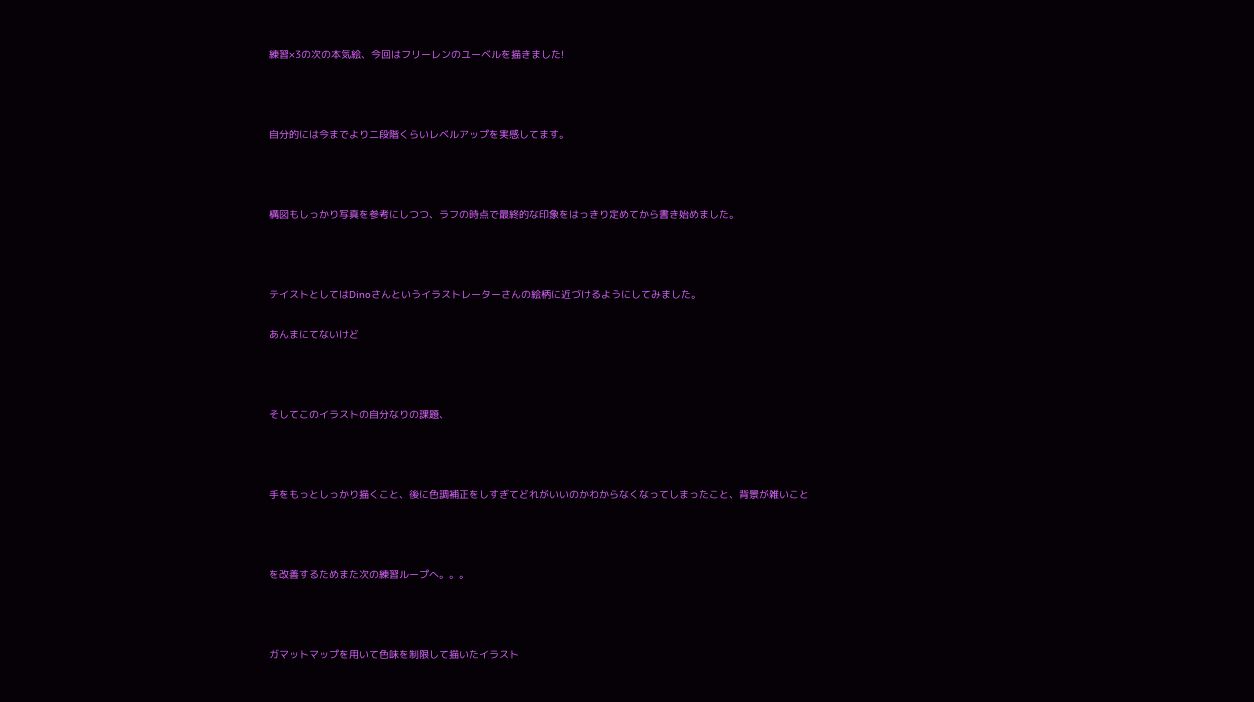練習×3の次の本気絵、今回はフリーレンのユーベルを描きました!



自分的には今までより二段階くらいレベルアップを実感してます。



構図もしっかり写真を参考にしつつ、ラフの時点で最終的な印象をはっきり定めてから書き始めました。



テイストとしてはDinoさんというイラストレーターさんの絵柄に近づけるようにしてみました。

あんまにてないけど



そしてこのイラストの自分なりの課題、



手をもっとしっかり描くこと、後に色調補正をしすぎてどれがいいのかわからなくなってしまったこと、背景が雑いこと



を改善するためまた次の練習ループへ。。。



ガマットマップを用いて色味を制限して描いたイラスト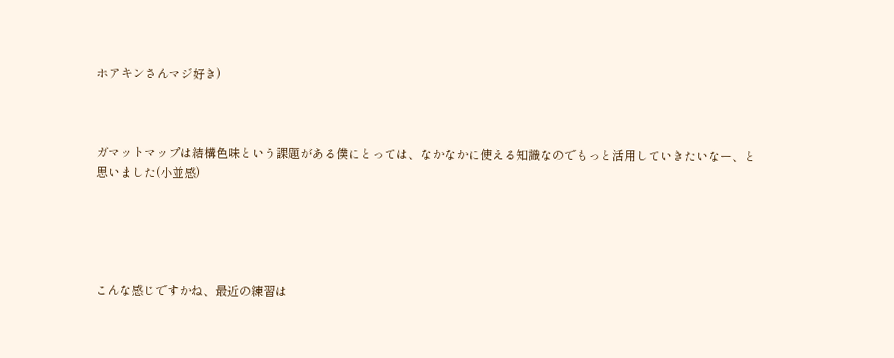ホアキンさんマジ好き)



ガマットマップは結構色味という課題がある僕にとっては、なかなかに使える知識なのでもっと活用していきたいなー、と思いました(小並感)





こんな感じですかね、最近の練習は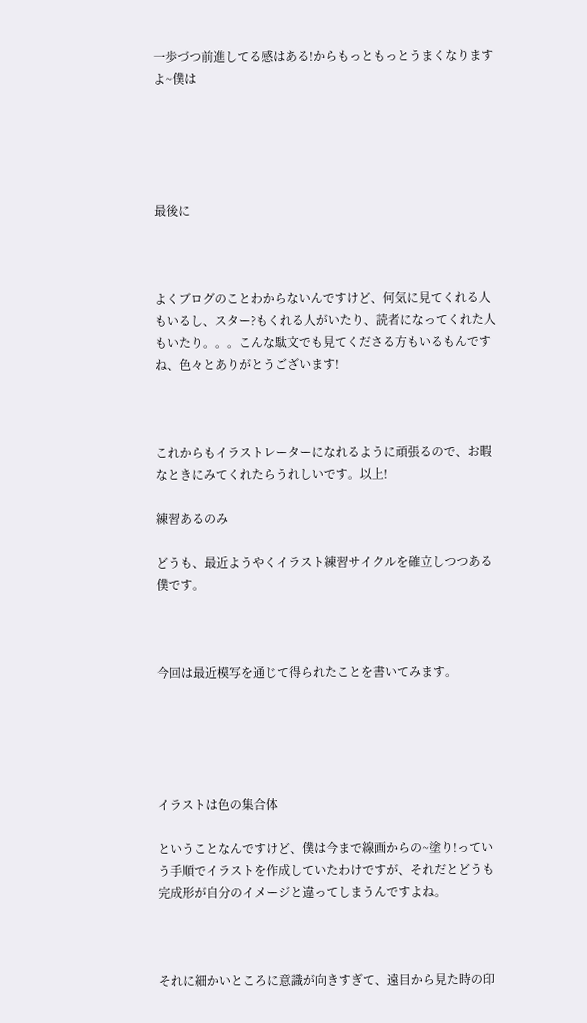一歩づつ前進してる感はある!からもっともっとうまくなりますよ~僕は





最後に



よくブログのことわからないんですけど、何気に見てくれる人もいるし、スター?もくれる人がいたり、読者になってくれた人もいたり。。。こんな駄文でも見てくださる方もいるもんですね、色々とありがとうございます!



これからもイラストレーターになれるように頑張るので、お暇なときにみてくれたらうれしいです。以上!

練習あるのみ

どうも、最近ようやくイラスト練習サイクルを確立しつつある僕です。



今回は最近模写を通じて得られたことを書いてみます。





イラストは色の集合体

ということなんですけど、僕は今まで線画からの~塗り!っていう手順でイラストを作成していたわけですが、それだとどうも完成形が自分のイメージと違ってしまうんですよね。



それに細かいところに意識が向きすぎて、遠目から見た時の印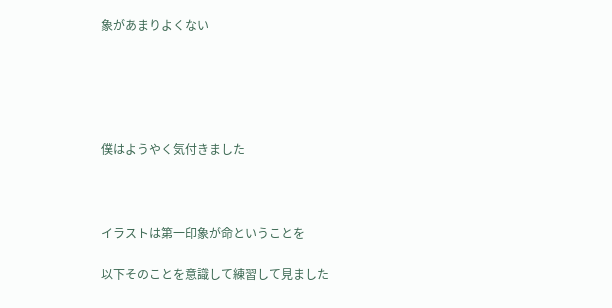象があまりよくない





僕はようやく気付きました



イラストは第一印象が命ということを

以下そのことを意識して練習して見ました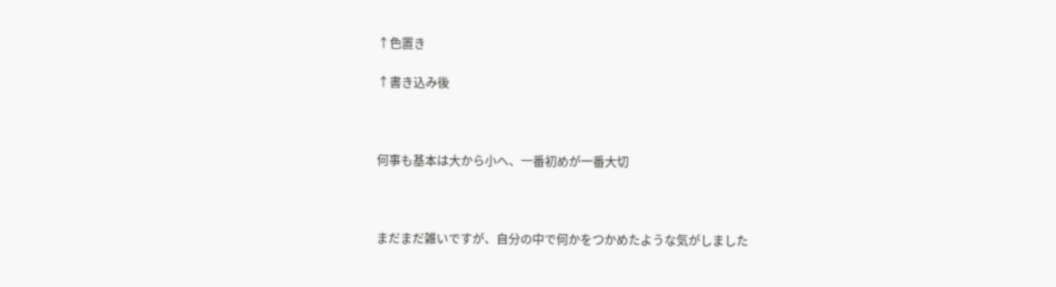↑色置き

↑書き込み後



何事も基本は大から小へ、一番初めが一番大切



まだまだ雑いですが、自分の中で何かをつかめたような気がしました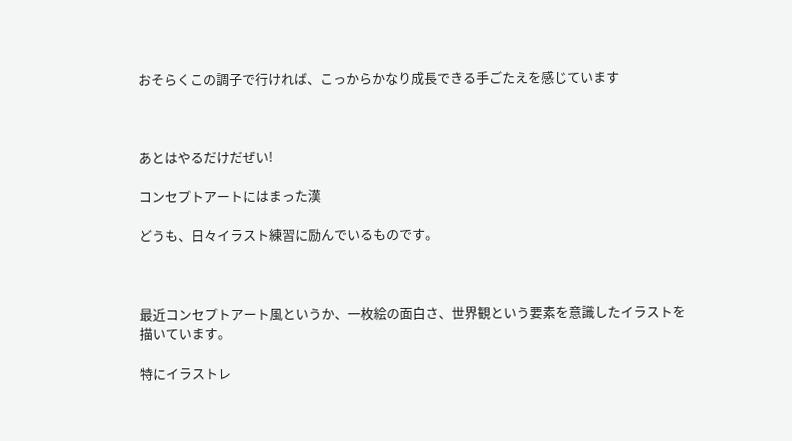おそらくこの調子で行ければ、こっからかなり成長できる手ごたえを感じています



あとはやるだけだぜい!

コンセプトアートにはまった漢

どうも、日々イラスト練習に励んでいるものです。



最近コンセプトアート風というか、一枚絵の面白さ、世界観という要素を意識したイラストを描いています。

特にイラストレ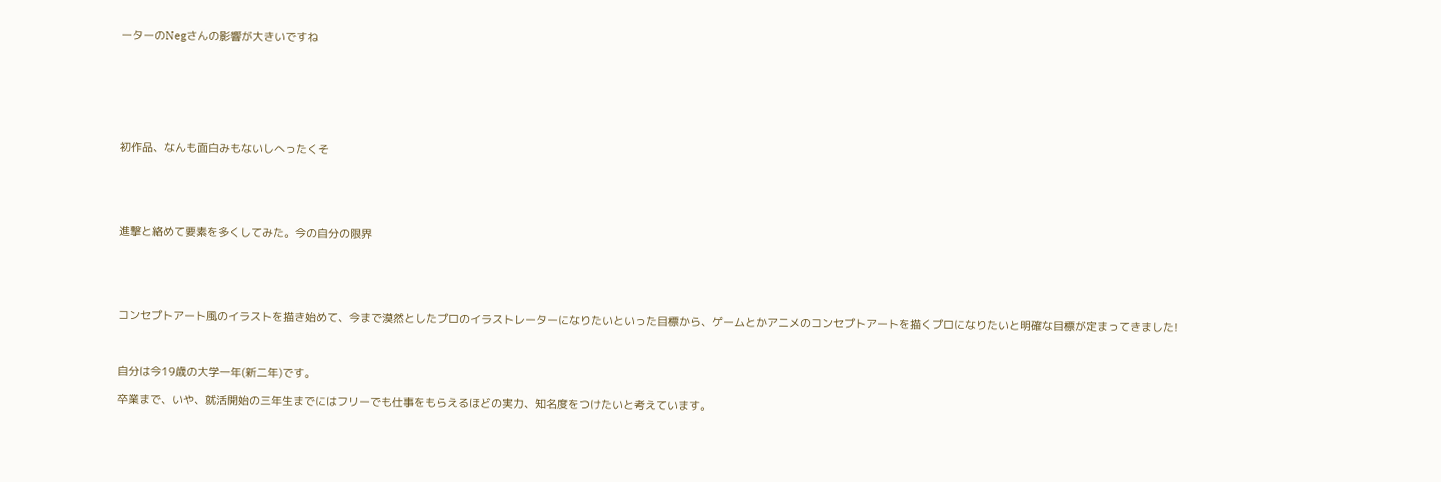ーターのNegさんの影響が大きいですね







初作品、なんも面白みもないしへったくそ





進撃と絡めて要素を多くしてみた。今の自分の限界





コンセプトアート風のイラストを描き始めて、今まで漠然としたプロのイラストレーターになりたいといった目標から、ゲームとかアニメのコンセプトアートを描くプロになりたいと明確な目標が定まってきました!



自分は今19歳の大学一年(新二年)です。

卒業まで、いや、就活開始の三年生までにはフリーでも仕事をもらえるほどの実力、知名度をつけたいと考えています。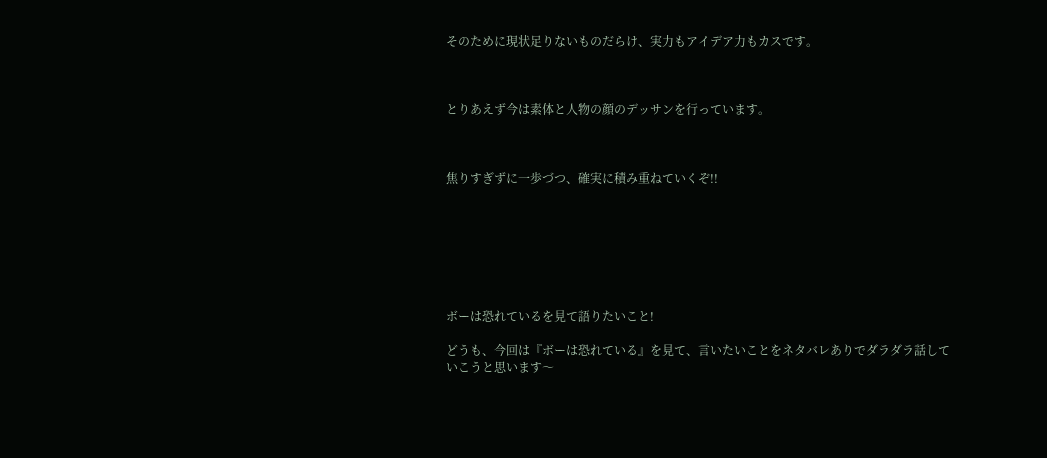そのために現状足りないものだらけ、実力もアイデア力もカスです。



とりあえず今は素体と人物の顔のデッサンを行っています。



焦りすぎずに一歩づつ、確実に積み重ねていくぞ!!







ボーは恐れているを見て語りたいこと!

どうも、今回は『ボーは恐れている』を見て、言いたいことをネタバレありでダラダラ話していこうと思います〜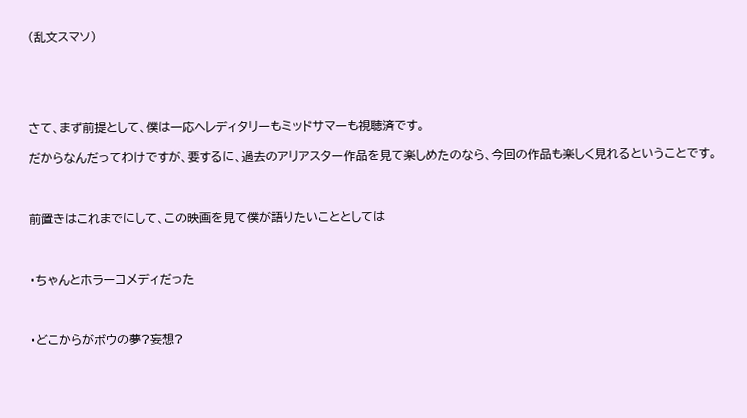(乱文スマソ)





さて、まず前提として、僕は一応ヘレディタリーもミッドサマーも視聴済です。

だからなんだってわけですが、要するに、過去のアリアスター作品を見て楽しめたのなら、今回の作品も楽しく見れるということです。



前置きはこれまでにして、この映画を見て僕が語りたいこととしては



・ちゃんとホラーコメディだった



・どこからがボウの夢?妄想?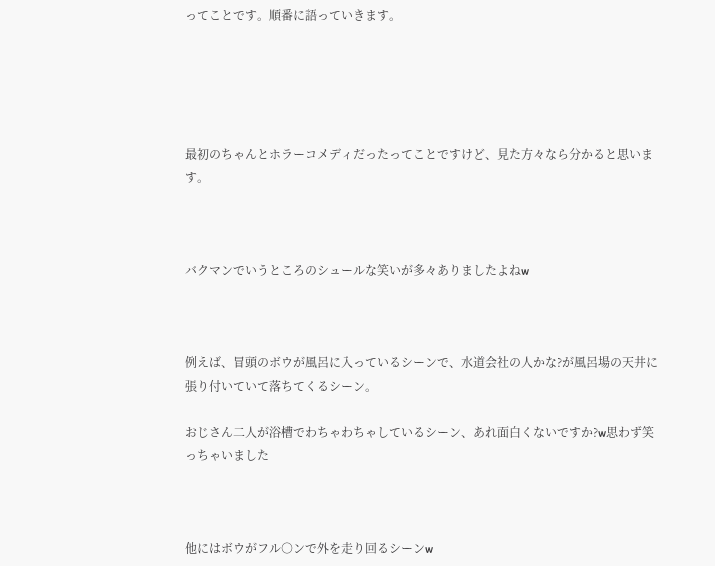ってことです。順番に語っていきます。





最初のちゃんとホラーコメディだったってことですけど、見た方々なら分かると思います。



バクマンでいうところのシュールな笑いが多々ありましたよねw



例えば、冒頭のボウが風呂に入っているシーンで、水道会社の人かな?が風呂場の天井に張り付いていて落ちてくるシーン。

おじさん二人が浴槽でわちゃわちゃしているシーン、あれ面白くないですか?w思わず笑っちゃいました



他にはボウがフル○ンで外を走り回るシーンw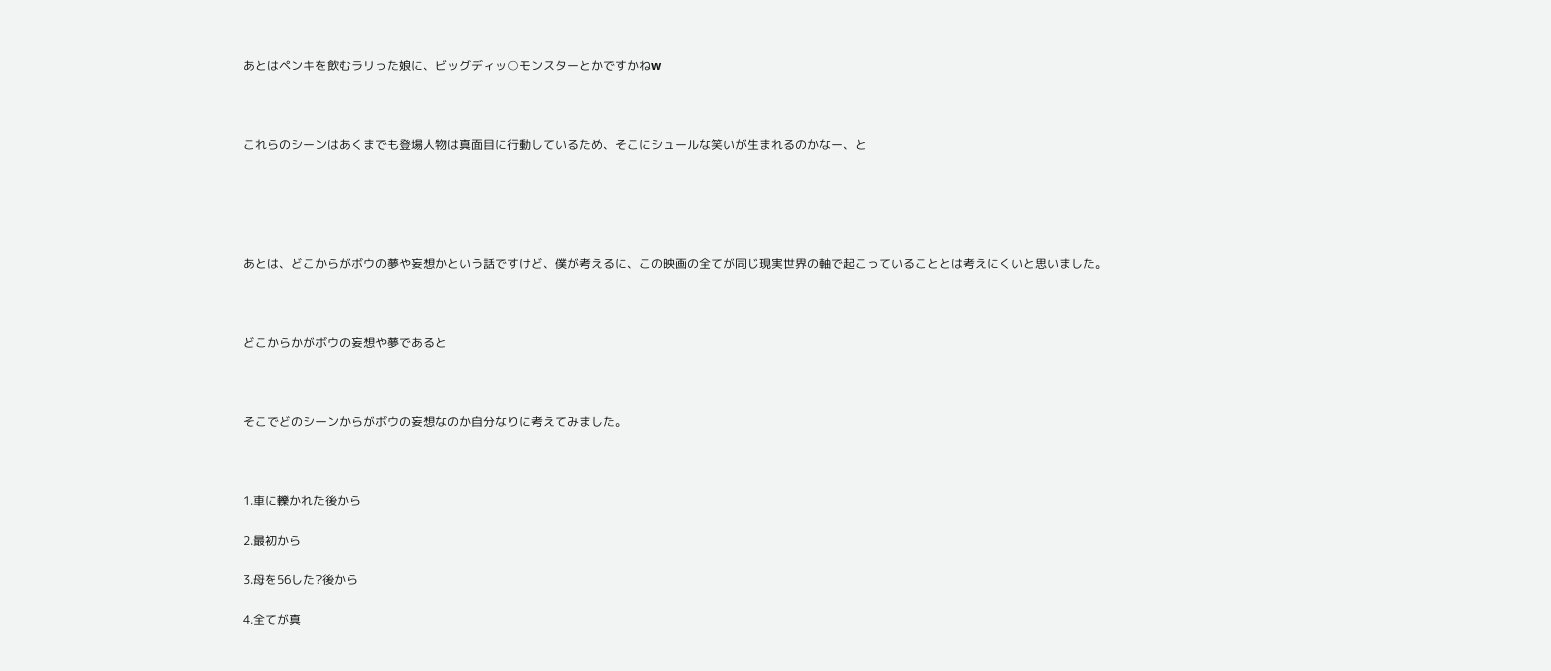あとはペンキを飲むラリった娘に、ビッグディッ○モンスターとかですかねw



これらのシーンはあくまでも登場人物は真面目に行動しているため、そこにシュールな笑いが生まれるのかなー、と





あとは、どこからがボウの夢や妄想かという話ですけど、僕が考えるに、この映画の全てが同じ現実世界の軸で起こっていることとは考えにくいと思いました。



どこからかがボウの妄想や夢であると



そこでどのシーンからがボウの妄想なのか自分なりに考えてみました。



1.車に轢かれた後から

2.最初から

3.母を56した?後から

4.全てが真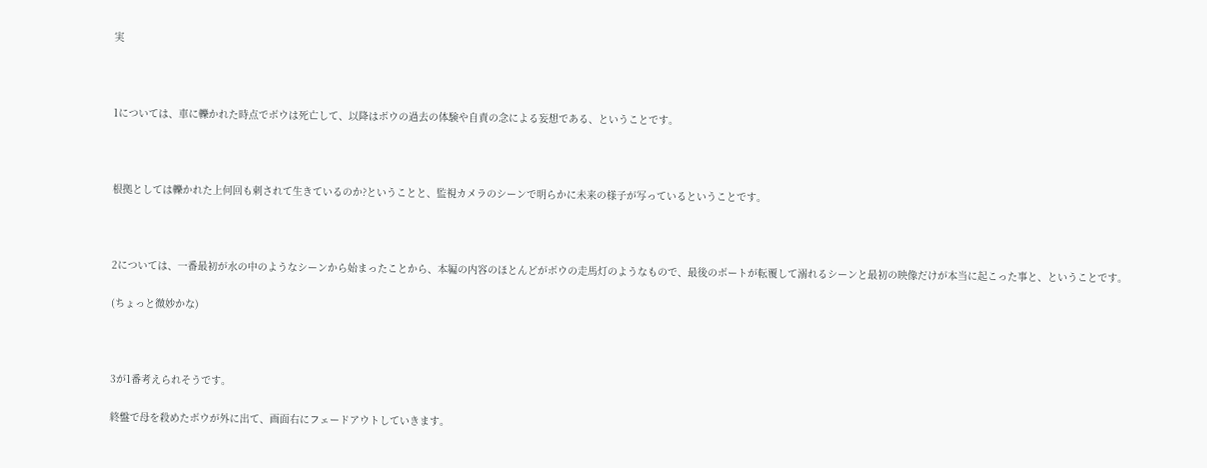実



1については、車に轢かれた時点でボウは死亡して、以降はボウの過去の体験や自責の念による妄想である、ということです。



根拠としては轢かれた上何回も刺されて生きているのか?ということと、監視カメラのシーンで明らかに未来の様子が写っているということです。



2については、一番最初が水の中のようなシーンから始まったことから、本編の内容のほとんどがボウの走馬灯のようなもので、最後のボートが転覆して溺れるシーンと最初の映像だけが本当に起こった事と、ということです。

(ちょっと微妙かな)



3が1番考えられそうです。

終盤で母を殺めたボウが外に出て、画面右にフェードアウトしていきます。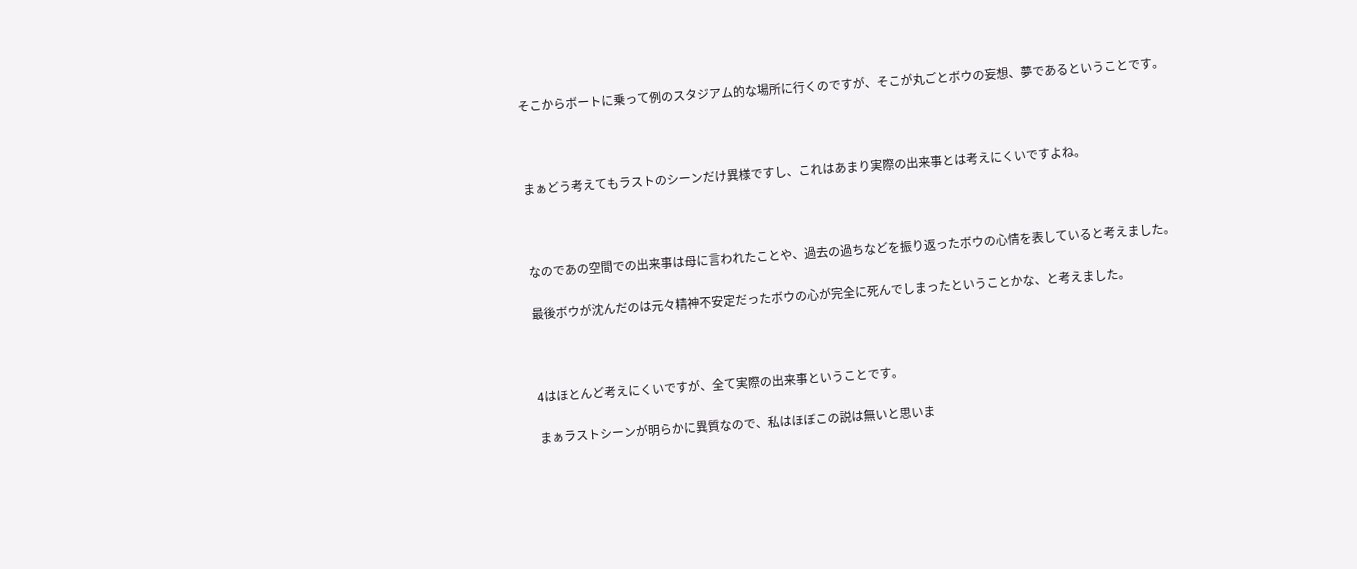そこからボートに乗って例のスタジアム的な場所に行くのですが、そこが丸ごとボウの妄想、夢であるということです。



まぁどう考えてもラストのシーンだけ異様ですし、これはあまり実際の出来事とは考えにくいですよね。



なのであの空間での出来事は母に言われたことや、過去の過ちなどを振り返ったボウの心情を表していると考えました。

最後ボウが沈んだのは元々精神不安定だったボウの心が完全に死んでしまったということかな、と考えました。



4はほとんど考えにくいですが、全て実際の出来事ということです。

まぁラストシーンが明らかに異質なので、私はほぼこの説は無いと思いま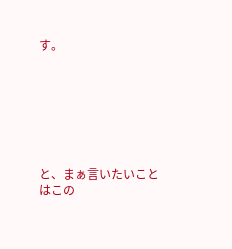す。







と、まぁ言いたいことはこの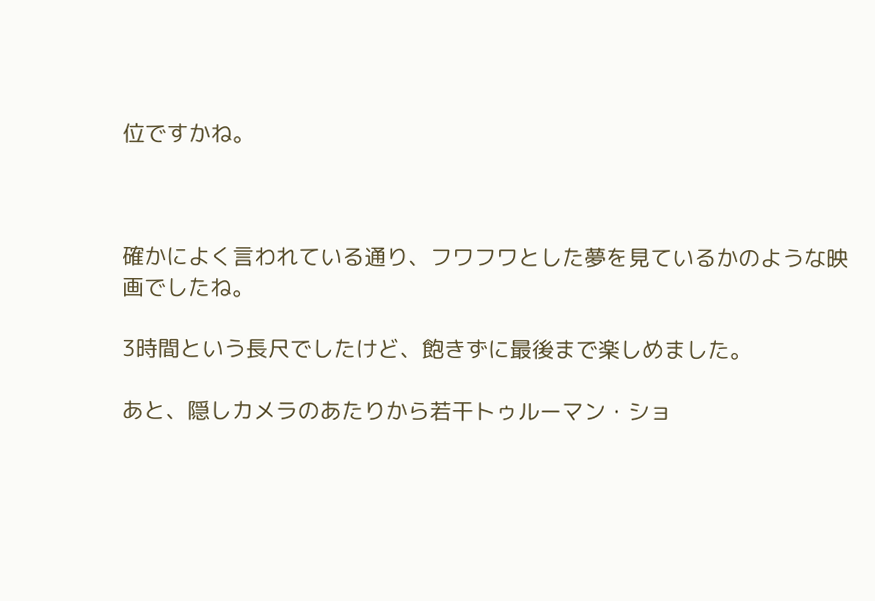位ですかね。



確かによく言われている通り、フワフワとした夢を見ているかのような映画でしたね。

3時間という長尺でしたけど、飽きずに最後まで楽しめました。

あと、隠しカメラのあたりから若干トゥルーマン・ショ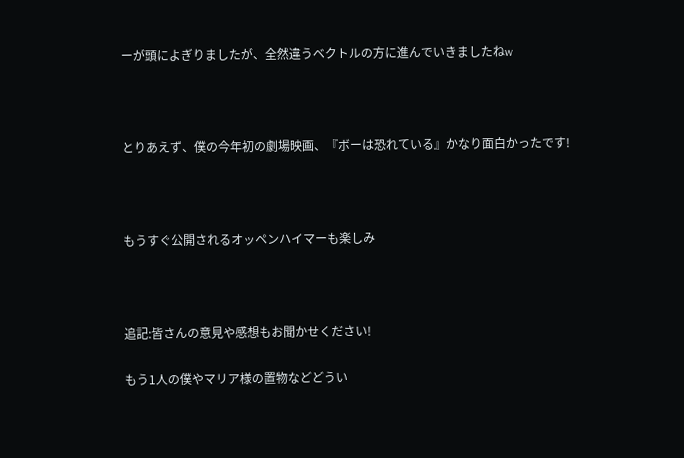ーが頭によぎりましたが、全然違うベクトルの方に進んでいきましたねw



とりあえず、僕の今年初の劇場映画、『ボーは恐れている』かなり面白かったです!



もうすぐ公開されるオッペンハイマーも楽しみ



追記:皆さんの意見や感想もお聞かせください!

もう1人の僕やマリア様の置物などどうい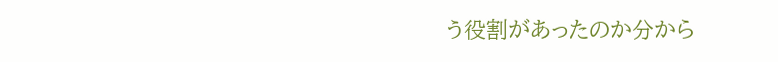う役割があったのか分から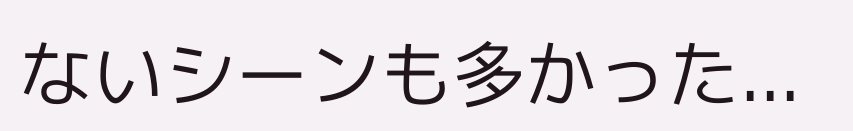ないシーンも多かった...